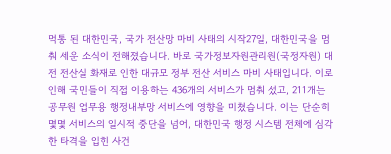먹통 된 대한민국, 국가 전산망 마비 사태의 시작27일, 대한민국을 멈춰 세운 소식이 전해졌습니다. 바로 국가정보자원관리원(국정자원) 대전 전산실 화재로 인한 대규모 정부 전산 서비스 마비 사태입니다. 이로 인해 국민들이 직접 이용하는 436개의 서비스가 멈춰 섰고, 211개는 공무원 업무용 행정내부망 서비스에 영향을 미쳤습니다. 이는 단순히 몇몇 서비스의 일시적 중단을 넘어, 대한민국 행정 시스템 전체에 심각한 타격을 입힌 사건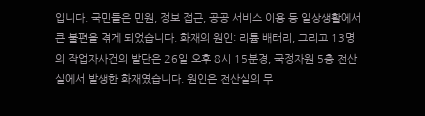입니다. 국민들은 민원, 정보 접근, 공공 서비스 이용 등 일상생활에서 큰 불편을 겪게 되었습니다. 화재의 원인: 리튬 배터리, 그리고 13명의 작업자사건의 발단은 26일 오후 8시 15분경, 국정자원 5층 전산실에서 발생한 화재였습니다. 원인은 전산실의 무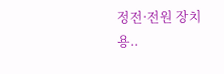정전·전원 장치용..